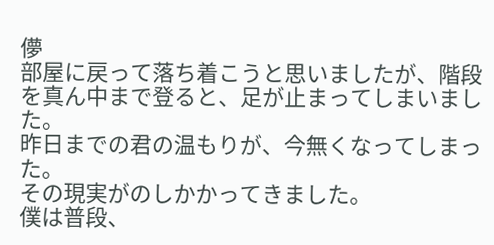儚
部屋に戻って落ち着こうと思いましたが、階段を真ん中まで登ると、足が止まってしまいました。
昨日までの君の温もりが、今無くなってしまった。
その現実がのしかかってきました。
僕は普段、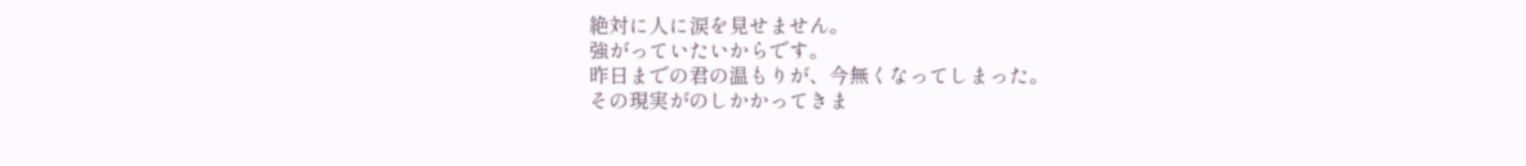絶対に人に涙を見せません。
強がっていたいからです。
昨日までの君の温もりが、今無くなってしまった。
その現実がのしかかってきま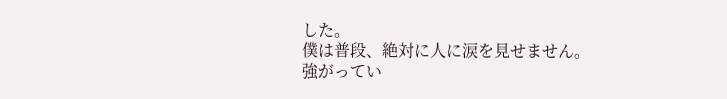した。
僕は普段、絶対に人に涙を見せません。
強がってい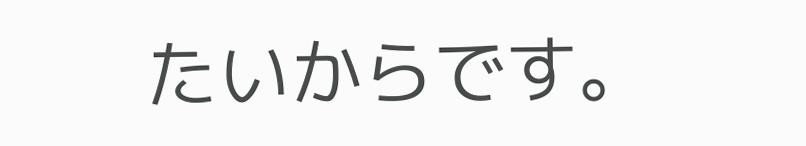たいからです。